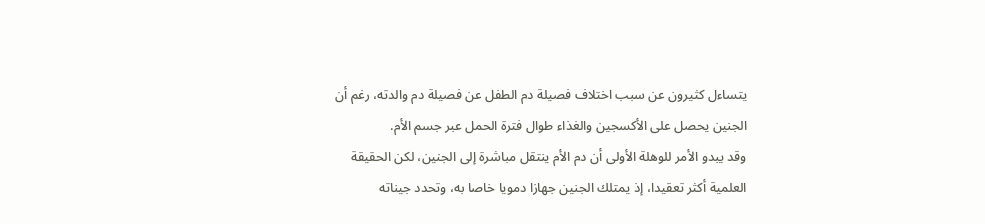يتساءل كثيرون عن سبب اختلاف فصيلة دم الطفل عن فصيلة دم والدته، رغم أن الجنين يحصل على الأكسجين والغذاء طوال فترة الحمل عبر جسم الأم.
وقد يبدو الأمر للوهلة الأولى أن دم الأم ينتقل مباشرة إلى الجنين، لكن الحقيقة العلمية أكثر تعقيدا، إذ يمتلك الجنين جهازا دمويا خاصا به، وتحدد جيناته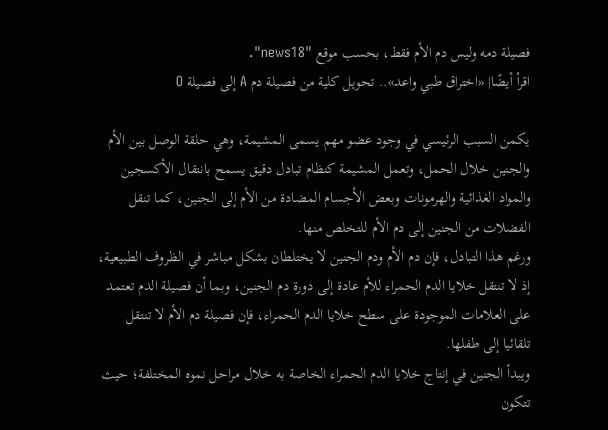فصيلة دمه وليس دم الأم فقط، بحسب موقع "news18".
اقرأ أيضًا| «اختراق طبي واعد».. تحويل كلية من فصيلة دم A إلى فصيلة O

يكمن السبب الرئيسي في وجود عضو مهم يسمى المشيمة، وهي حلقة الوصل بين الأم والجنين خلال الحمل، وتعمل المشيمة كنظام تبادل دقيق يسمح بانتقال الأكسجين والمواد الغذائية والهرمونات وبعض الأجسام المضادة من الأم إلى الجنين، كما تنقل الفضلات من الجنين إلى دم الأم للتخلص منها.
ورغم هذا التبادل، فإن دم الأم ودم الجنين لا يختلطان بشكل مباشر في الظروف الطبيعية، إذ لا تنتقل خلايا الدم الحمراء للأم عادة إلى دورة دم الجنين، وبما أن فصيلة الدم تعتمد على العلامات الموجودة على سطح خلايا الدم الحمراء، فإن فصيلة دم الأم لا تنتقل تلقائيا إلى طفلها.
ويبدأ الجنين في إنتاج خلايا الدم الحمراء الخاصة به خلال مراحل نموه المختلفة؛ حيث تتكون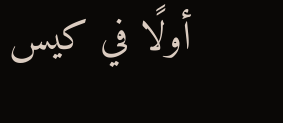أولًا في كيس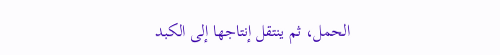الحمل، ثم ينتقل إنتاجها إلى الكبد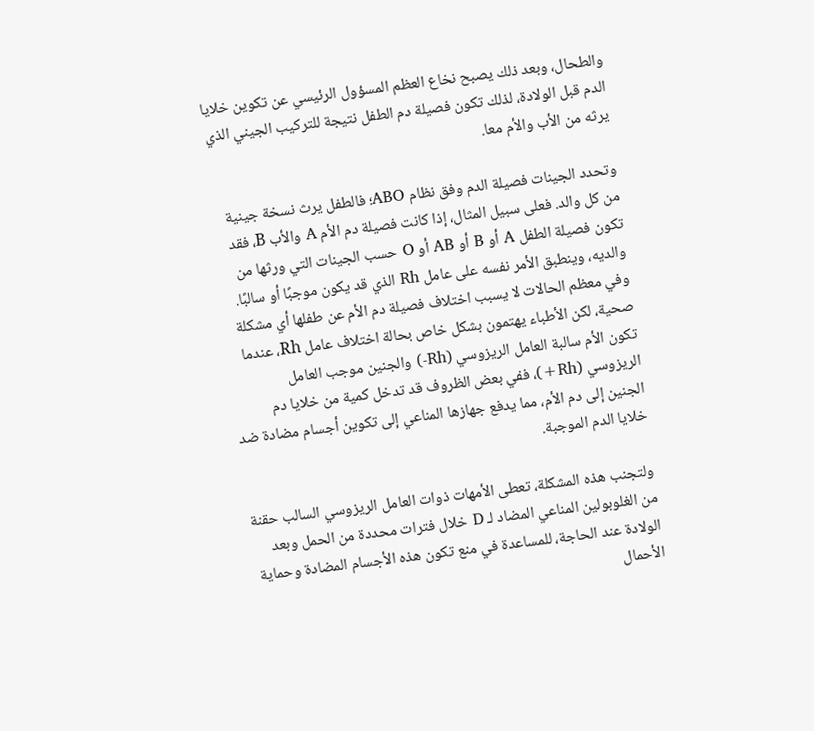والطحال، وبعد ذلك يصبح نخاع العظم المسؤول الرئيسي عن تكوين خلايا الدم قبل الولادة، لذلك تكون فصيلة دم الطفل نتيجة للتركيب الجيني الذي يرثه من الأب والأم معا.

وتحدد الجينات فصيلة الدم وفق نظام ABO؛ فالطفل يرث نسخة جينية من كل والد. فعلى سبيل المثال، إذا كانت فصيلة دم الأم A والأب B، فقد تكون فصيلة الطفل A أو B أو AB أو O حسب الجينات التي ورثها من والديه، وينطبق الأمر نفسه على عامل Rh الذي قد يكون موجبًا أو سالبًا.
وفي معظم الحالات لا يسبب اختلاف فصيلة دم الأم عن طفلها أي مشكلة صحية، لكن الأطباء يهتمون بشكل خاص بحالة اختلاف عامل Rh، عندما تكون الأم سالبة العامل الريزوسي (Rh-) والجنين موجب العامل الريزوسي (Rh+)، ففي بعض الظروف قد تدخل كمية من خلايا دم الجنين إلى دم الأم، مما يدفع جهازها المناعي إلى تكوين أجسام مضادة ضد خلايا الدم الموجبة.

ولتجنب هذه المشكلة، تعطى الأمهات ذوات العامل الريزوسي السالب حقنة من الغلوبولين المناعي المضاد لـ D خلال فترات محددة من الحمل وبعد الولادة عند الحاجة، للمساعدة في منع تكون هذه الأجسام المضادة وحماية الأحمال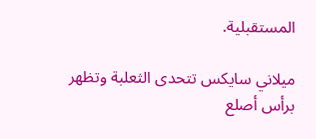المستقبلية.

ميلاني سايكس تتحدى الثعلبة وتظهر برأس أصلع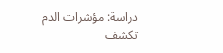دراسة: مؤشرات الدم تكشف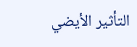التأثير الأيضي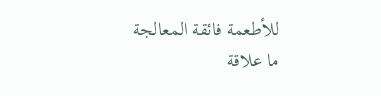للأطعمة فائقة المعالجة
ما علاقة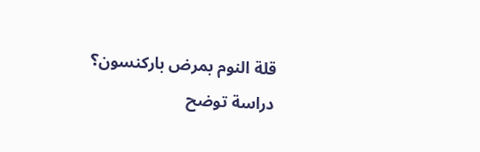قلة النوم بمرض باركنسون؟ دراسة توضح